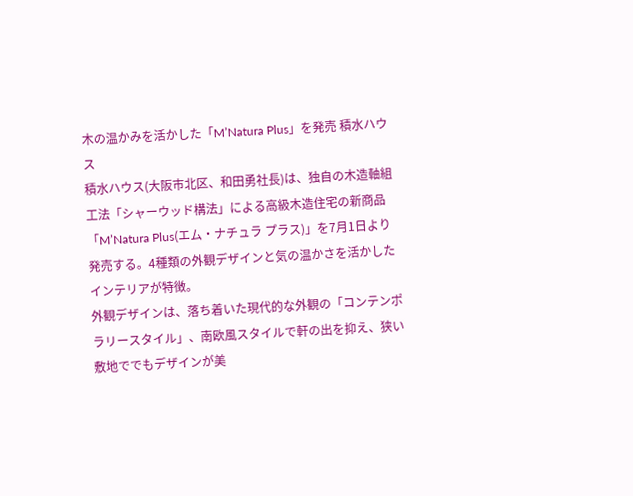木の温かみを活かした「M’Natura Plus」を発売 積水ハウス
積水ハウス(大阪市北区、和田勇社長)は、独自の木造軸組工法「シャーウッド構法」による高級木造住宅の新商品「M’Natura Plus(エム・ナチュラ プラス)」を7月1日より発売する。4種類の外観デザインと気の温かさを活かしたインテリアが特徴。
外観デザインは、落ち着いた現代的な外観の「コンテンポラリースタイル」、南欧風スタイルで軒の出を抑え、狭い敷地ででもデザインが美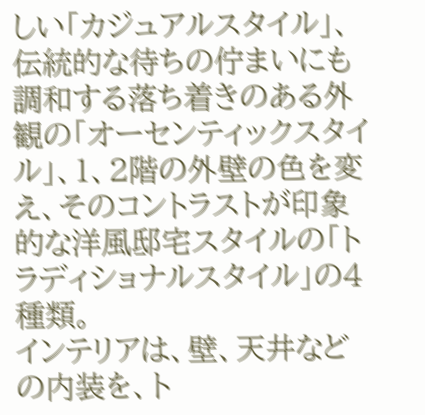しい「カジュアルスタイル」、伝統的な待ちの佇まいにも調和する落ち着きのある外観の「オーセンティックスタイル」、1、2階の外壁の色を変え、そのコントラストが印象的な洋風邸宅スタイルの「トラディショナルスタイル」の4種類。
インテリアは、壁、天井などの内装を、ト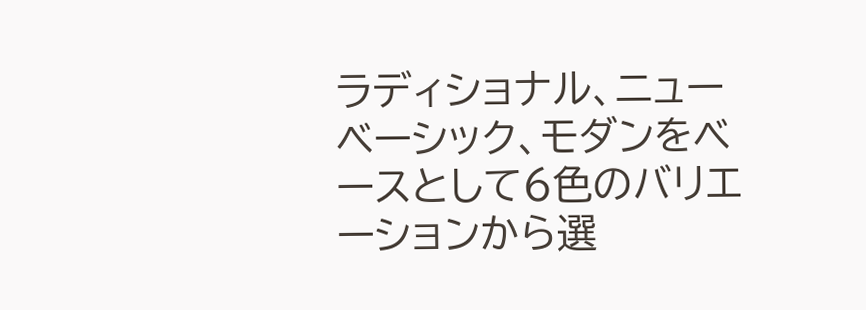ラディショナル、ニューベーシック、モダンをベースとして6色のバリエーションから選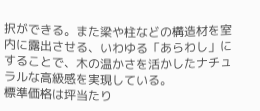択ができる。また梁や柱などの構造材を室内に露出させる、いわゆる「あらわし」にすることで、木の温かさを活かしたナチュラルな高級感を実現している。
標準価格は坪当たり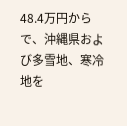48.4万円からで、沖縄県および多雪地、寒冷地を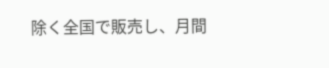除く全国で販売し、月間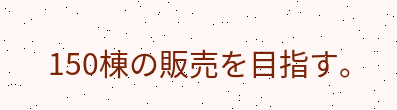150棟の販売を目指す。